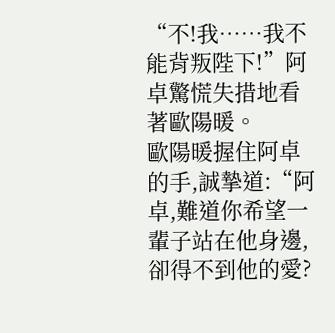“不!我……我不能背叛陛下!”阿卓驚慌失措地看著歐陽暖。
歐陽暖握住阿卓的手,誠摯道:“阿卓,難道你希望一輩子站在他身邊,卻得不到他的愛?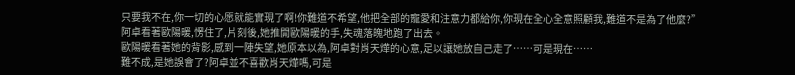只要我不在,你一切的心愿就能實現了啊!你難道不希望,他把全部的寵愛和注意力都給你,你現在全心全意照顧我,難道不是為了他麼?”
阿卓看著歐陽暖,愣住了,片刻後,她推開歐陽暖的手,失魂落魄地跑了出去。
歐陽暖看著她的背影,感到一陣失望,她原本以為,阿卓對肖天燁的心意,足以讓她放自己走了……可是現在……
難不成,是她誤會了?阿卓並不喜歡肖天燁嗎,可是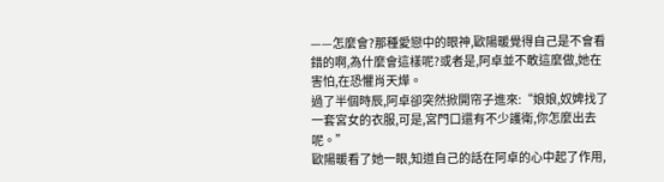——怎麼會?那種愛戀中的眼神,歐陽暖覺得自己是不會看錯的啊,為什麼會這樣呢?或者是,阿卓並不敢這麼做,她在害怕,在恐懼肖天燁。
過了半個時辰,阿卓卻突然掀開帘子進來:“娘娘,奴婢找了一套宮女的衣服,可是,宮門口還有不少護衛,你怎麼出去呢。”
歐陽暖看了她一眼,知道自己的話在阿卓的心中起了作用,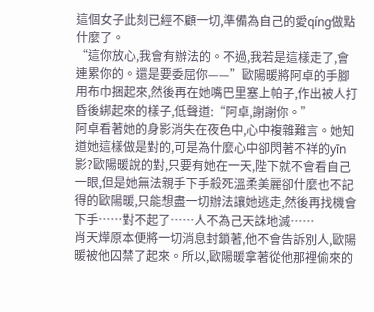這個女子此刻已經不顧一切,準備為自己的愛qíng做點什麼了。
“這你放心,我會有辦法的。不過,我若是這樣走了,會連累你的。還是要委屈你——”歐陽暖將阿卓的手腳用布巾捆起來,然後再在她嘴巴里塞上帕子,作出被人打昏後綁起來的樣子,低聲道:“阿卓,謝謝你。”
阿卓看著她的身影消失在夜色中,心中複雜難言。她知道她這樣做是對的,可是為什麼心中卻閃著不祥的yīn影?歐陽暖說的對,只要有她在一天,陛下就不會看自己一眼,但是她無法親手下手殺死溫柔美麗卻什麼也不記得的歐陽暖,只能想盡一切辦法讓她逃走,然後再找機會下手……對不起了……人不為己天誅地滅……
肖天燁原本便將一切消息封鎖著,他不會告訴別人,歐陽暖被他囚禁了起來。所以,歐陽暖拿著從他那裡偷來的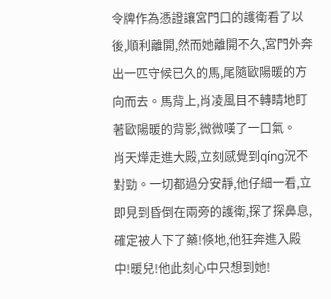令牌作為憑證讓宮門口的護衛看了以後,順利離開,然而她離開不久,宮門外奔出一匹守候已久的馬,尾隨歐陽暖的方向而去。馬背上,肖凌風目不轉睛地盯著歐陽暖的背影,微微嘆了一口氣。
肖天燁走進大殿,立刻感覺到qíng況不對勁。一切都過分安靜,他仔細一看,立即見到昏倒在兩旁的護衛,探了探鼻息,確定被人下了藥!倏地,他狂奔進入殿中!暖兒!他此刻心中只想到她!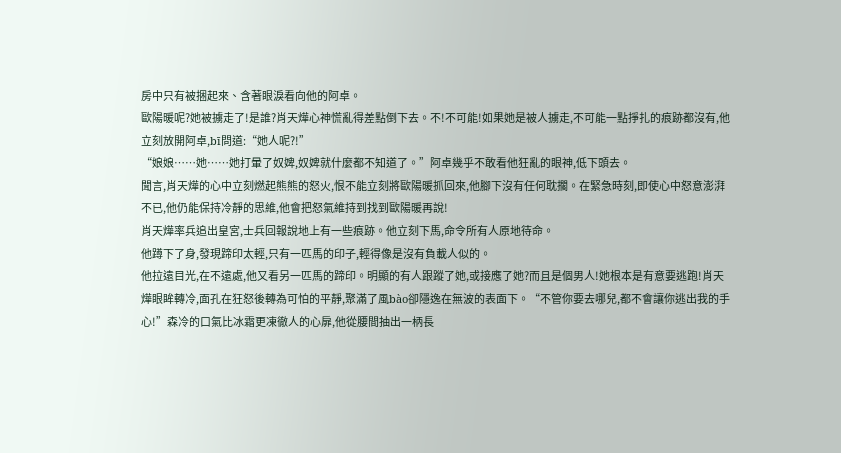房中只有被捆起來、含著眼淚看向他的阿卓。
歐陽暖呢?她被擄走了!是誰?肖天燁心神慌亂得差點倒下去。不!不可能!如果她是被人擄走,不可能一點掙扎的痕跡都沒有,他立刻放開阿卓,bī問道:“她人呢?!”
“娘娘……她……她打暈了奴婢,奴婢就什麼都不知道了。”阿卓幾乎不敢看他狂亂的眼神,低下頭去。
聞言,肖天燁的心中立刻燃起熊熊的怒火,恨不能立刻將歐陽暖抓回來,他腳下沒有任何耽擱。在緊急時刻,即使心中怒意澎湃不已,他仍能保持冷靜的思維,他會把怒氣維持到找到歐陽暖再說!
肖天燁率兵追出皇宮,士兵回報說地上有一些痕跡。他立刻下馬,命令所有人原地待命。
他蹲下了身,發現蹄印太輕,只有一匹馬的印子,輕得像是沒有負載人似的。
他拉遠目光,在不遠處,他又看另一匹馬的蹄印。明顯的有人跟蹤了她,或接應了她?而且是個男人!她根本是有意要逃跑!肖天燁眼眸轉冷,面孔在狂怒後轉為可怕的平靜,聚滿了風bào卻隱逸在無波的表面下。“不管你要去哪兒,都不會讓你逃出我的手心!”森冷的口氣比冰霜更凍徹人的心扉,他從腰間抽出一柄長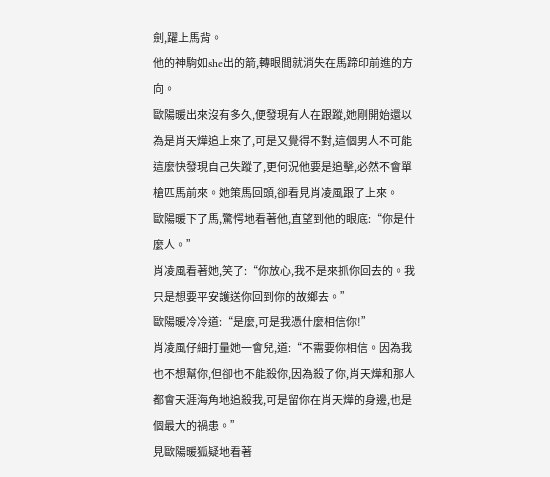劍,躍上馬背。
他的神駒如she出的箭,轉眼間就消失在馬蹄印前進的方向。
歐陽暖出來沒有多久,便發現有人在跟蹤,她剛開始還以為是肖天燁追上來了,可是又覺得不對,這個男人不可能這麼快發現自己失蹤了,更何況他要是追擊,必然不會單槍匹馬前來。她策馬回頭,卻看見肖凌風跟了上來。
歐陽暖下了馬,驚愕地看著他,直望到他的眼底:“你是什麼人。”
肖凌風看著她,笑了:“你放心,我不是來抓你回去的。我只是想要平安護送你回到你的故鄉去。”
歐陽暖冷冷道:“是麼,可是我憑什麼相信你!”
肖凌風仔細打量她一會兒,道:“不需要你相信。因為我也不想幫你,但卻也不能殺你,因為殺了你,肖天燁和那人都會天涯海角地追殺我,可是留你在肖天燁的身邊,也是個最大的禍患。”
見歐陽暖狐疑地看著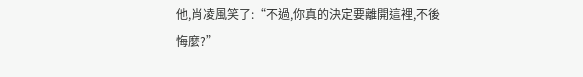他,肖凌風笑了:“不過,你真的決定要離開這裡,不後悔麼?”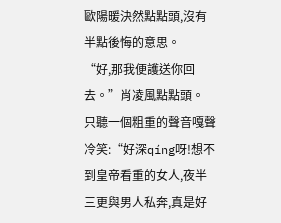歐陽暖決然點點頭,沒有半點後悔的意思。
“好,那我便護送你回去。”肖凌風點點頭。
只聽一個粗重的聲音嘎聲冷笑:“好深qíng呀!想不到皇帝看重的女人,夜半三更與男人私奔,真是好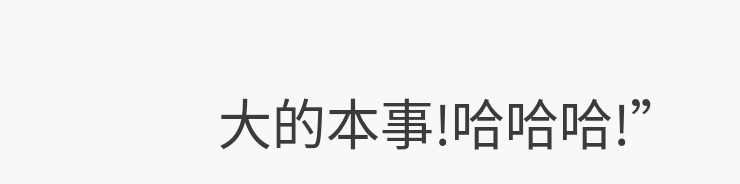大的本事!哈哈哈!”